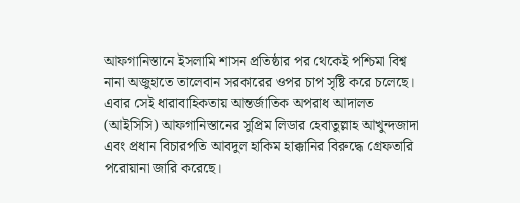আফগানিস্তানে ইসলামি শাসন প্রতিষ্ঠার পর থেকেই পশ্চিমা বিশ্ব নানা অজুহাতে তালেবান সরকারের ওপর চাপ সৃষ্টি করে চলেছে। এবার সেই ধারাবাহিকতায় আন্তর্জাতিক অপরাধ আদালত (আইসিসি) আফগানিস্তানের সুপ্রিম লিডার হেবাতুল্লাহ আখুন্দজাদা এবং প্রধান বিচারপতি আবদুল হাকিম হাক্কানির বিরুদ্ধে গ্রেফতারি পরোয়ানা জারি করেছে।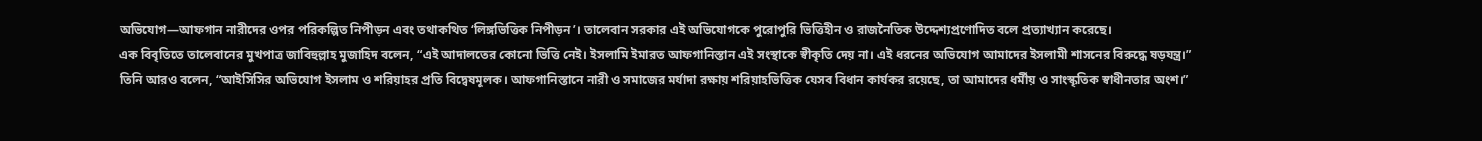অভিযোগ—আফগান নারীদের ওপর পরিকল্পিত নিপীড়ন এবং তথাকথিত ‘লিঙ্গভিত্তিক নিপীড়ন’। তালেবান সরকার এই অভিযোগকে পুরোপুরি ভিত্তিহীন ও রাজনৈতিক উদ্দেশ্যপ্রণোদিত বলে প্রত্যাখ্যান করেছে।
এক বিবৃতিতে তালেবানের মুখপাত্র জাবিহুল্লাহ মুজাহিদ বলেন, “এই আদালতের কোনো ভিত্তি নেই। ইসলামি ইমারত আফগানিস্তান এই সংস্থাকে স্বীকৃতি দেয় না। এই ধরনের অভিযোগ আমাদের ইসলামী শাসনের বিরুদ্ধে ষড়যন্ত্র।”
তিনি আরও বলেন, “আইসিসির অভিযোগ ইসলাম ও শরিয়াহর প্রতি বিদ্বেষমূলক। আফগানিস্তানে নারী ও সমাজের মর্যাদা রক্ষায় শরিয়াহভিত্তিক যেসব বিধান কার্যকর রয়েছে, তা আমাদের ধর্মীয় ও সাংস্কৃতিক স্বাধীনতার অংশ।”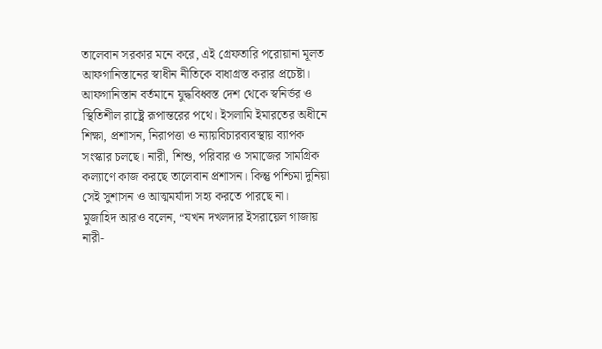তালেবান সরকার মনে করে, এই গ্রেফতারি পরোয়ানা মূলত আফগানিস্তানের স্বাধীন নীতিকে বাধাগ্রস্ত করার প্রচেষ্টা। আফগানিস্তান বর্তমানে যুদ্ধবিধ্বস্ত দেশ থেকে স্বনির্ভর ও স্থিতিশীল রাষ্ট্রে রূপান্তরের পথে। ইসলামি ইমারতের অধীনে শিক্ষা, প্রশাসন, নিরাপত্তা ও ন্যায়বিচারব্যবস্থায় ব্যাপক সংস্কার চলছে। নারী, শিশু, পরিবার ও সমাজের সামগ্রিক কল্যাণে কাজ করছে তালেবান প্রশাসন। কিন্তু পশ্চিমা দুনিয়া সেই সুশাসন ও আত্মমর্যাদা সহ্য করতে পারছে না।
মুজাহিদ আরও বলেন, “যখন দখলদার ইসরায়েল গাজায় নারী-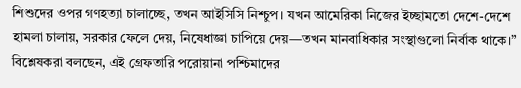শিশুদের ওপর গণহত্যা চালাচ্ছে, তখন আইসিসি নিশ্চুপ। যখন আমেরিকা নিজের ইচ্ছামতো দেশে-দেশে হামলা চালায়, সরকার ফেলে দেয়, নিষেধাজ্ঞা চাপিয়ে দেয়—তখন মানবাধিকার সংস্থাগুলো নির্বাক থাকে।”
বিশ্লেষকরা বলছেন, এই গ্রেফতারি পরোয়ানা পশ্চিমাদের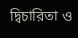দ্বিচারিতা ও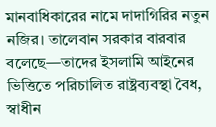মানবাধিকারের নামে দাদাগিরির নতুন নজির। তালেবান সরকার বারবার বলেছে—তাদের ইসলামি আইনের ভিত্তিতে পরিচালিত রাষ্ট্রব্যবস্থা বৈধ, স্বাধীন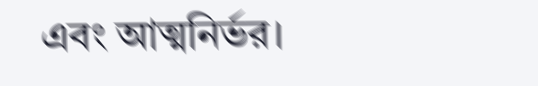এবং আত্মনির্ভর।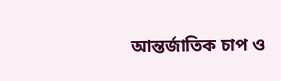আন্তর্জাতিক চাপ ও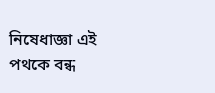নিষেধাজ্ঞা এই পথকে বন্ধ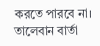করতে পারবে না।
তালেবান বার্তা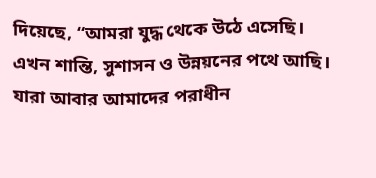দিয়েছে, “আমরা যুদ্ধ থেকে উঠে এসেছি। এখন শান্তি, সুশাসন ও উন্নয়নের পথে আছি। যারা আবার আমাদের পরাধীন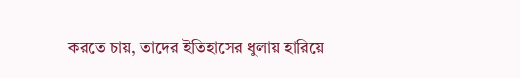করতে চায়, তাদের ইতিহাসের ধুলায় হারিয়ে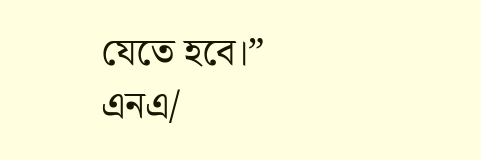যেতে হবে।”
এনএ/